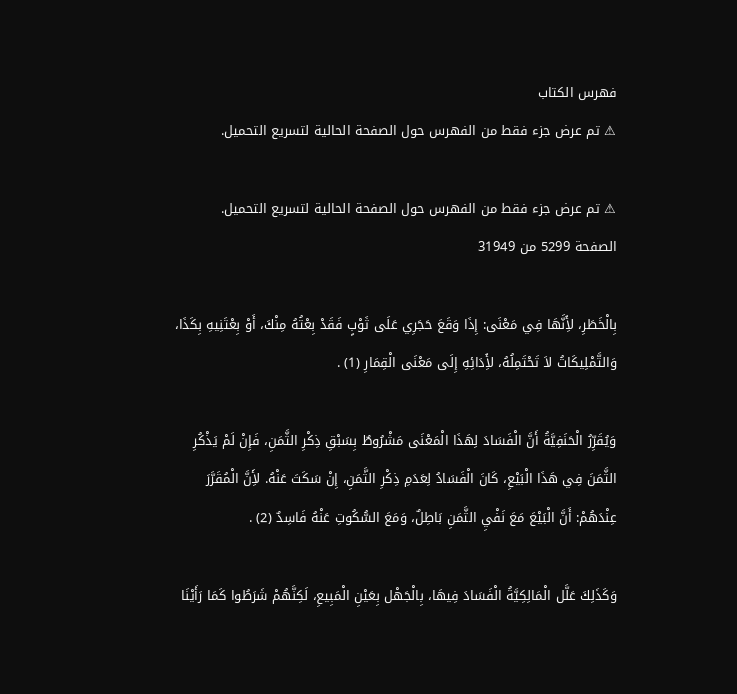فهرس الكتاب
⚠ تم عرض جزء فقط من الفهرس حول الصفحة الحالية لتسريع التحميل.

⚠ تم عرض جزء فقط من الفهرس حول الصفحة الحالية لتسريع التحميل.
الصفحة 5299 من 31949

بِالْخَطَرِ، لأَِنَّهَا فِي مَعْنَى: إِذَا وَقَعَ حَجَرِي عَلَى ثَوْبٍ فَقَدْ بِعْتُهُ مِنْكَ، أَوْ بِعْتَنِيهِ بِكَذَا، وَالتَّمْلِيكَاتُ لاَ تَحْتَمِلُهُ، لأَِدَائِهِ إِلَى مَعْنَى الْقِمَارِ (1) .

وَيُقَرِّرُ الْحَنَفِيَّةُ أَنَّ الْفَسَادَ لِهَذَا الْمَعْنَى مَشْرُوطٌ بِسَبْقِ ذِكْرِ الثَّمَنِ، فَإِنْ لَمْ يَذْكُرِ الثَّمَنَ فِي هَذَا الْبَيْعِ، كَانَ الْفَسَادُ لِعَدَمِ ذِكْرِ الثَّمَنِ، إِنْ سَكَتَ عَنْهُ. لأَِنَّ الْمُقَرَّرَ عِنْدَهُمْ: أَنَّ الْبَيْعَ مَعَ نَفْيِ الثَّمَنِ بَاطِلٌ، وَمَعَ السُّكُوتِ عَنْهُ فَاسِدٌ (2) .

وَكَذَلِكَ عَلَّل الْمَالِكِيَّةُ الْفَسَادَ فِيهَا، بِالْجَهْل بِعَيْنِ الْمَبِيعِ، لَكِنَّهُمْ شَرَطُوا كَمَا رَأَيْنَا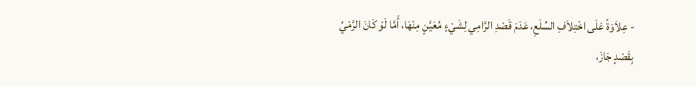- عِلاَوَةً عَلَى اخْتِلاَفِ السِّلَعِ، عَدَمَ قَصْدِ الرَّامِي لِشَيْءٍ مُعَيَّنٍ مِنْهَا، أَمَّا لَوْ كَانَ الرَّمْيُ بِقَصْدٍ جَازَ،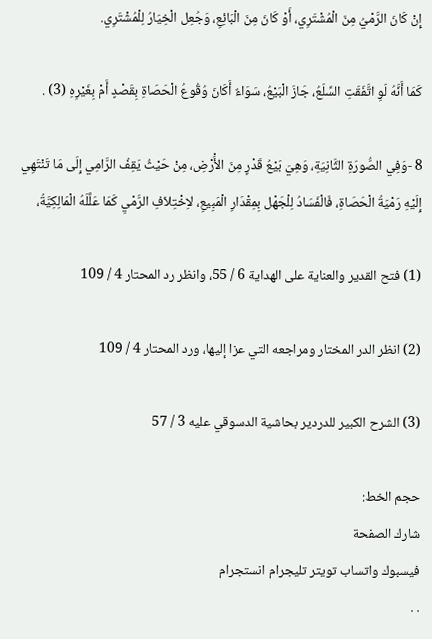إِنْ كَانَ الرَّمْيُ مِنَ الْمُشْتَرِي، أَوْ كَانَ مِنَ الْبَائِعِ، وَجُعِل الْخِيَارُ لِلْمُشْتَرِي.

كَمَا أَنَّهُ لَوِ اتَّفَقَتِ السِّلَعُ، جَازَ الْبَيْعُ، سَوَاءٌ أَكَانَ وُقُوعُ الْحَصَاةِ بِقَصْدٍ أَمْ بِغَيْرِهِ (3) .

8 -وَفِي الصُّورَةِ الثَّانِيَةِ، وَهِيَ بَيْعُ قَدْرٍ مِنَ الأَْرْضِ، مِنْ حَيْثُ يَقِفُ الرَّامِي إِلَى مَا تَنْتَهِي إِلَيْهِ رَمْيَةُ الْحَصَاةِ، فَالْفَسَادُ لِلْجَهْل بِمِقْدَارِ الْمَبِيعِ، لاِخْتِلاَفِ الرَّمْيِ كَمَا عَلَّلَهُ الْمَالِكِيَّةُ،

(1) فتح القدير والعناية على الهداية 6 / 55، وانظر رد المحتار 4 / 109

(2) انظر الدر المختار ومراجعه التي عزا إليها، ورد المحتار 4 / 109

(3) الشرح الكبير للدردير بحاشية الدسوقي عليه 3 / 57

حجم الخط:
شارك الصفحة
فيسبوك واتساب تويتر تليجرام انستجرام
. .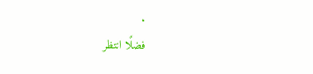.
فضلًا انتظر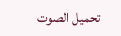تحميل الصوت